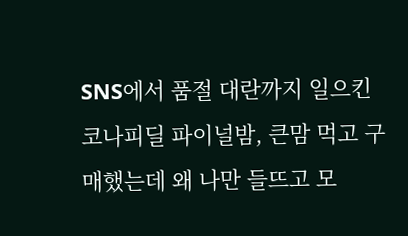SNS에서 품절 대란까지 일으킨 코나피딜 파이널밤, 큰맘 먹고 구매했는데 왜 나만 들뜨고 모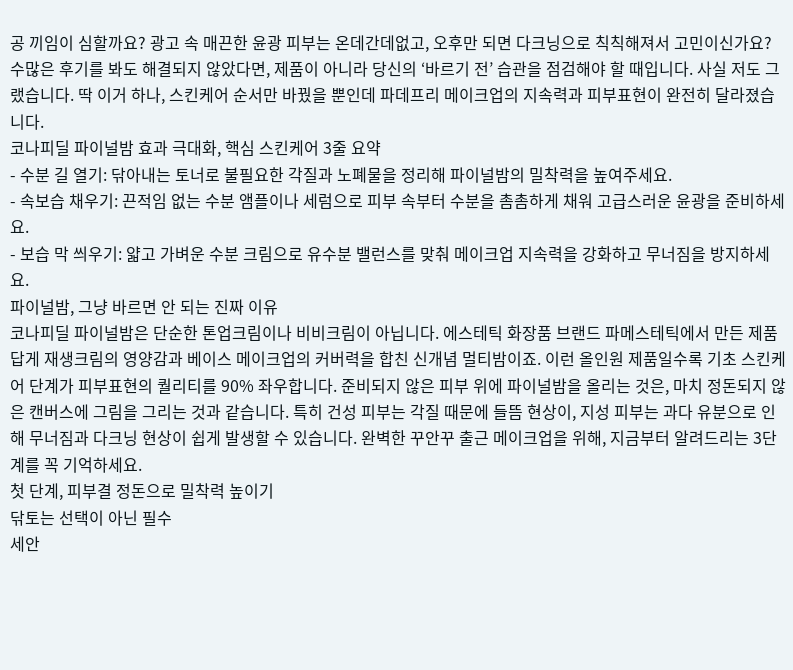공 끼임이 심할까요? 광고 속 매끈한 윤광 피부는 온데간데없고, 오후만 되면 다크닝으로 칙칙해져서 고민이신가요? 수많은 후기를 봐도 해결되지 않았다면, 제품이 아니라 당신의 ‘바르기 전’ 습관을 점검해야 할 때입니다. 사실 저도 그랬습니다. 딱 이거 하나, 스킨케어 순서만 바꿨을 뿐인데 파데프리 메이크업의 지속력과 피부표현이 완전히 달라졌습니다.
코나피딜 파이널밤 효과 극대화, 핵심 스킨케어 3줄 요약
- 수분 길 열기: 닦아내는 토너로 불필요한 각질과 노폐물을 정리해 파이널밤의 밀착력을 높여주세요.
- 속보습 채우기: 끈적임 없는 수분 앰플이나 세럼으로 피부 속부터 수분을 촘촘하게 채워 고급스러운 윤광을 준비하세요.
- 보습 막 씌우기: 얇고 가벼운 수분 크림으로 유수분 밸런스를 맞춰 메이크업 지속력을 강화하고 무너짐을 방지하세요.
파이널밤, 그냥 바르면 안 되는 진짜 이유
코나피딜 파이널밤은 단순한 톤업크림이나 비비크림이 아닙니다. 에스테틱 화장품 브랜드 파메스테틱에서 만든 제품답게 재생크림의 영양감과 베이스 메이크업의 커버력을 합친 신개념 멀티밤이죠. 이런 올인원 제품일수록 기초 스킨케어 단계가 피부표현의 퀄리티를 90% 좌우합니다. 준비되지 않은 피부 위에 파이널밤을 올리는 것은, 마치 정돈되지 않은 캔버스에 그림을 그리는 것과 같습니다. 특히 건성 피부는 각질 때문에 들뜸 현상이, 지성 피부는 과다 유분으로 인해 무너짐과 다크닝 현상이 쉽게 발생할 수 있습니다. 완벽한 꾸안꾸 출근 메이크업을 위해, 지금부터 알려드리는 3단계를 꼭 기억하세요.
첫 단계, 피부결 정돈으로 밀착력 높이기
닦토는 선택이 아닌 필수
세안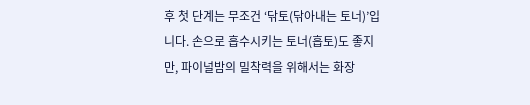후 첫 단계는 무조건 ‘닦토(닦아내는 토너)’입니다. 손으로 흡수시키는 토너(흡토)도 좋지만, 파이널밤의 밀착력을 위해서는 화장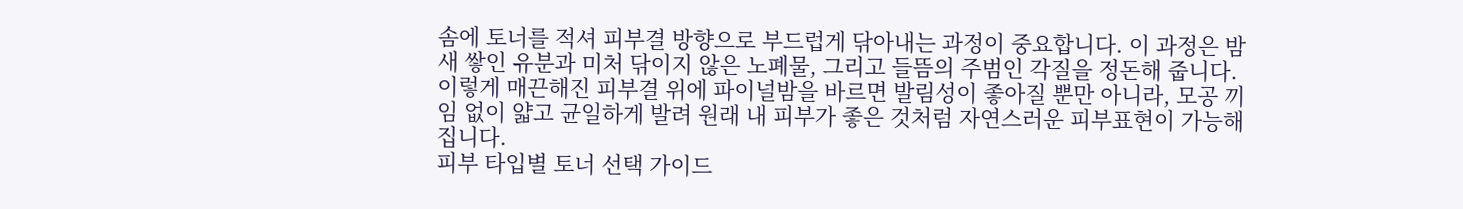솜에 토너를 적셔 피부결 방향으로 부드럽게 닦아내는 과정이 중요합니다. 이 과정은 밤새 쌓인 유분과 미처 닦이지 않은 노폐물, 그리고 들뜸의 주범인 각질을 정돈해 줍니다. 이렇게 매끈해진 피부결 위에 파이널밤을 바르면 발림성이 좋아질 뿐만 아니라, 모공 끼임 없이 얇고 균일하게 발려 원래 내 피부가 좋은 것처럼 자연스러운 피부표현이 가능해집니다.
피부 타입별 토너 선택 가이드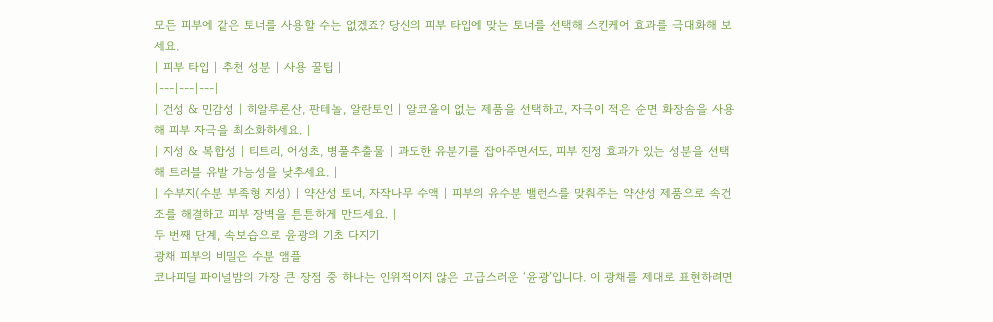모든 피부에 같은 토너를 사용할 수는 없겠죠? 당신의 피부 타입에 맞는 토너를 선택해 스킨케어 효과를 극대화해 보세요.
| 피부 타입 | 추천 성분 | 사용 꿀팁 |
|---|---|---|
| 건성 & 민감성 | 히알루론산, 판테놀, 알란토인 | 알코올이 없는 제품을 선택하고, 자극이 적은 순면 화장솜을 사용해 피부 자극을 최소화하세요. |
| 지성 & 복합성 | 티트리, 어성초, 병풀추출물 | 과도한 유분기를 잡아주면서도, 피부 진정 효과가 있는 성분을 선택해 트러블 유발 가능성을 낮추세요. |
| 수부지(수분 부족형 지성) | 약산성 토너, 자작나무 수액 | 피부의 유수분 밸런스를 맞춰주는 약산성 제품으로 속건조를 해결하고 피부 장벽을 튼튼하게 만드세요. |
두 번째 단계, 속보습으로 윤광의 기초 다지기
광채 피부의 비밀은 수분 앰플
코나피딜 파이널밤의 가장 큰 장점 중 하나는 인위적이지 않은 고급스러운 ‘윤광’입니다. 이 광채를 제대로 표현하려면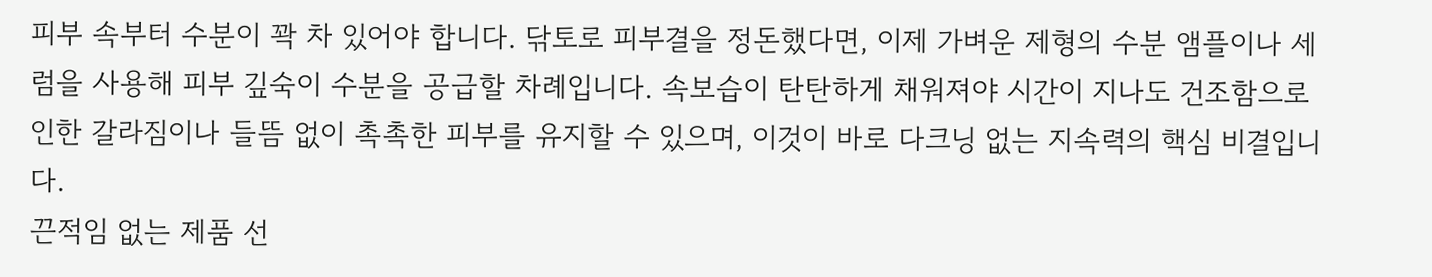피부 속부터 수분이 꽉 차 있어야 합니다. 닦토로 피부결을 정돈했다면, 이제 가벼운 제형의 수분 앰플이나 세럼을 사용해 피부 깊숙이 수분을 공급할 차례입니다. 속보습이 탄탄하게 채워져야 시간이 지나도 건조함으로 인한 갈라짐이나 들뜸 없이 촉촉한 피부를 유지할 수 있으며, 이것이 바로 다크닝 없는 지속력의 핵심 비결입니다.
끈적임 없는 제품 선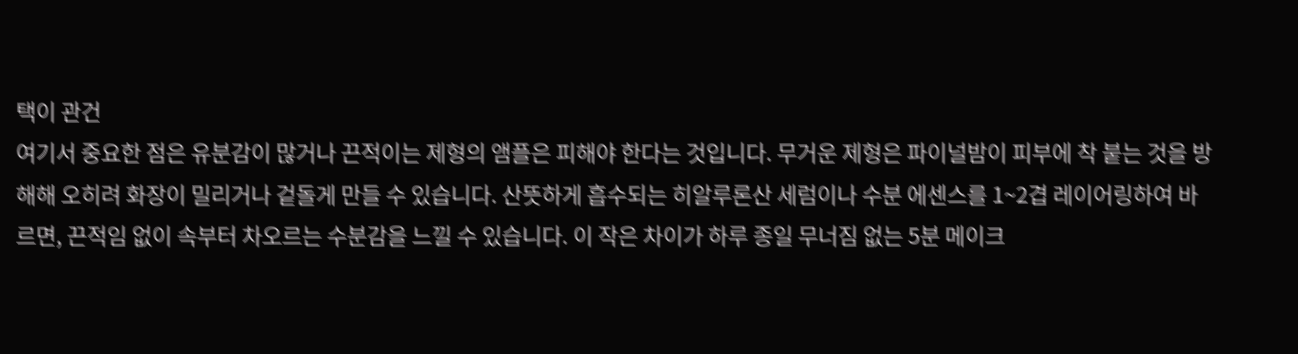택이 관건
여기서 중요한 점은 유분감이 많거나 끈적이는 제형의 앰플은 피해야 한다는 것입니다. 무거운 제형은 파이널밤이 피부에 착 붙는 것을 방해해 오히려 화장이 밀리거나 겉돌게 만들 수 있습니다. 산뜻하게 흡수되는 히알루론산 세럼이나 수분 에센스를 1~2겹 레이어링하여 바르면, 끈적임 없이 속부터 차오르는 수분감을 느낄 수 있습니다. 이 작은 차이가 하루 종일 무너짐 없는 5분 메이크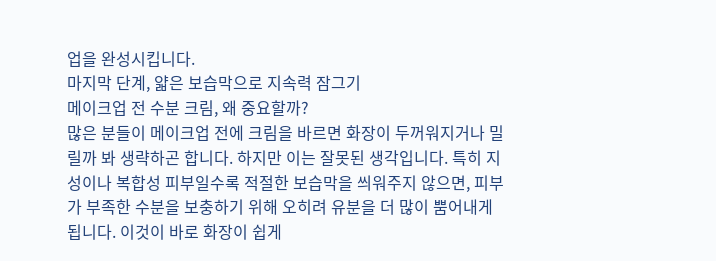업을 완성시킵니다.
마지막 단계, 얇은 보습막으로 지속력 잠그기
메이크업 전 수분 크림, 왜 중요할까?
많은 분들이 메이크업 전에 크림을 바르면 화장이 두꺼워지거나 밀릴까 봐 생략하곤 합니다. 하지만 이는 잘못된 생각입니다. 특히 지성이나 복합성 피부일수록 적절한 보습막을 씌워주지 않으면, 피부가 부족한 수분을 보충하기 위해 오히려 유분을 더 많이 뿜어내게 됩니다. 이것이 바로 화장이 쉽게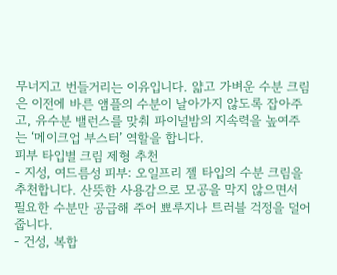무너지고 번들거리는 이유입니다. 얇고 가벼운 수분 크림은 이전에 바른 앰플의 수분이 날아가지 않도록 잡아주고, 유수분 밸런스를 맞춰 파이널밤의 지속력을 높여주는 ‘메이크업 부스터’ 역할을 합니다.
피부 타입별 크림 제형 추천
- 지성, 여드름성 피부: 오일프리 젤 타입의 수분 크림을 추천합니다. 산뜻한 사용감으로 모공을 막지 않으면서 필요한 수분만 공급해 주어 뾰루지나 트러블 걱정을 덜어줍니다.
- 건성, 복합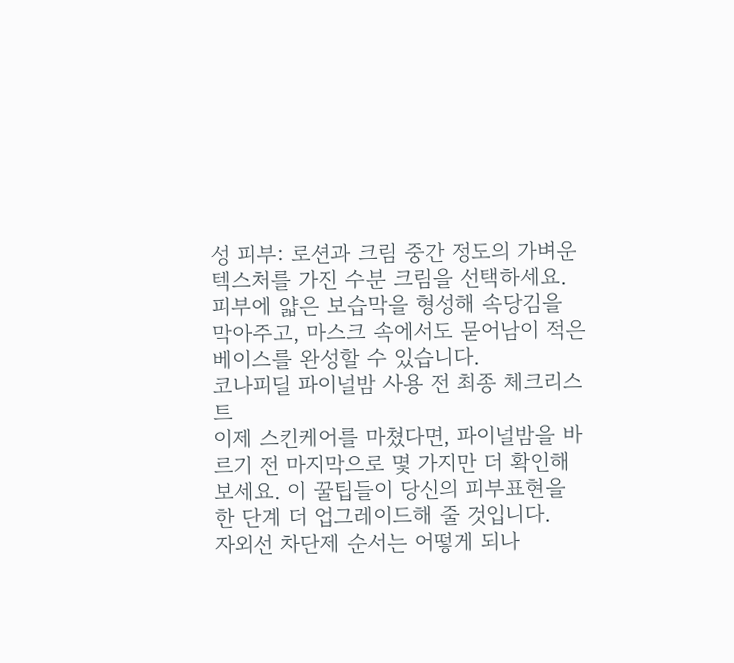성 피부: 로션과 크림 중간 정도의 가벼운 텍스처를 가진 수분 크림을 선택하세요. 피부에 얇은 보습막을 형성해 속당김을 막아주고, 마스크 속에서도 묻어남이 적은 베이스를 완성할 수 있습니다.
코나피딜 파이널밤 사용 전 최종 체크리스트
이제 스킨케어를 마쳤다면, 파이널밤을 바르기 전 마지막으로 몇 가지만 더 확인해 보세요. 이 꿀팁들이 당신의 피부표현을 한 단계 더 업그레이드해 줄 것입니다.
자외선 차단제 순서는 어떻게 되나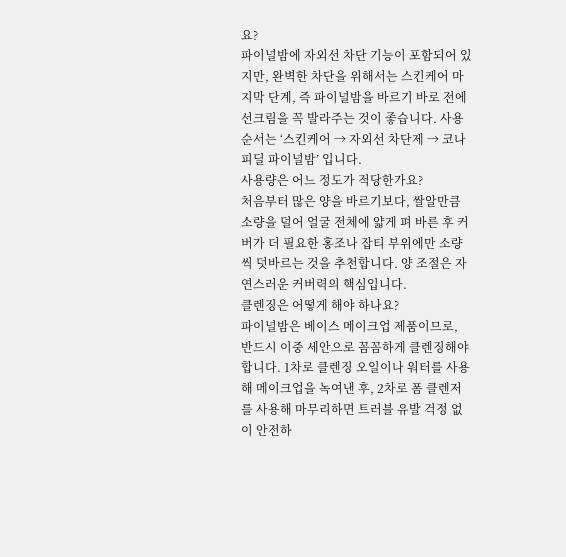요?
파이널밤에 자외선 차단 기능이 포함되어 있지만, 완벽한 차단을 위해서는 스킨케어 마지막 단계, 즉 파이널밤을 바르기 바로 전에 선크림을 꼭 발라주는 것이 좋습니다. 사용 순서는 ‘스킨케어 → 자외선 차단제 → 코나피딜 파이널밤’ 입니다.
사용량은 어느 정도가 적당한가요?
처음부터 많은 양을 바르기보다, 쌀알만큼 소량을 덜어 얼굴 전체에 얇게 펴 바른 후 커버가 더 필요한 홍조나 잡티 부위에만 소량씩 덧바르는 것을 추천합니다. 양 조절은 자연스러운 커버력의 핵심입니다.
클렌징은 어떻게 해야 하나요?
파이널밤은 베이스 메이크업 제품이므로, 반드시 이중 세안으로 꼼꼼하게 클렌징해야 합니다. 1차로 클렌징 오일이나 워터를 사용해 메이크업을 녹여낸 후, 2차로 폼 클렌저를 사용해 마무리하면 트러블 유발 걱정 없이 안전하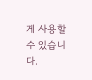게 사용할 수 있습니다.